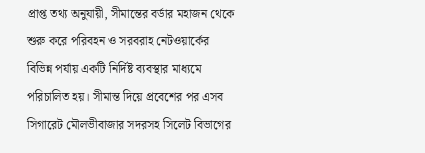প্রাপ্ত তথ্য অনুযায়ী, সীমান্তের বর্ডার মহাজন থেকে শুরু করে পরিবহন ও সরবরাহ নেটওয়ার্কের বিভিন্ন পর্যায় একটি নির্দিষ্ট ব্যবস্থার মাধ্যমে পরিচালিত হয়। সীমান্ত দিয়ে প্রবেশের পর এসব সিগারেট মৌলভীবাজার সদরসহ সিলেট বিভাগের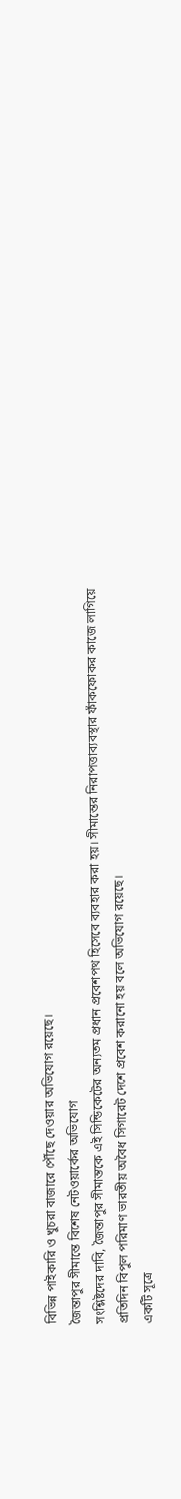বিভিন্ন পাইকারি ও খুচরা বাজারে পৌঁছে দেওয়ার অভিযোগ রয়েছে।
জৈন্তাপুর সীমান্তে বিশেষ নেটওয়ার্কের অভিযোগ
সংশ্লিষ্টদের দাবি, জৈন্তাপুর সীমান্তকে এই সিন্ডিকেটের অন্যতম প্রধান প্রবেশপথ হিসেবে ব্যবহার করা হয়। সীমান্তের নিরাপত্তাব্যবস্থার ফাঁকফোকর কাজে লাগিয়ে প্রতিদিন বিপুল পরিমাণ ভারতীয় অবৈধ সিগারেট দেশে প্রবেশ করানো হয় বলে অভিযোগ রয়েছে।
একটি সূত্রে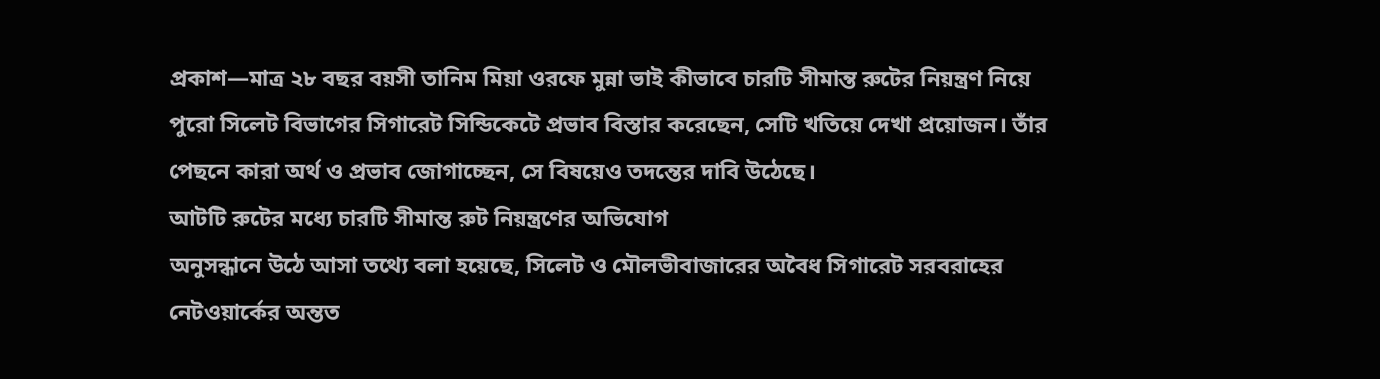প্রকাশ—মাত্র ২৮ বছর বয়সী তানিম মিয়া ওরফে মুন্না ভাই কীভাবে চারটি সীমান্ত রুটের নিয়ন্ত্রণ নিয়ে পুরো সিলেট বিভাগের সিগারেট সিন্ডিকেটে প্রভাব বিস্তার করেছেন, সেটি খতিয়ে দেখা প্রয়োজন। তাঁর পেছনে কারা অর্থ ও প্রভাব জোগাচ্ছেন, সে বিষয়েও তদন্তের দাবি উঠেছে।
আটটি রুটের মধ্যে চারটি সীমান্ত রুট নিয়ন্ত্রণের অভিযোগ
অনুসন্ধানে উঠে আসা তথ্যে বলা হয়েছে, সিলেট ও মৌলভীবাজারের অবৈধ সিগারেট সরবরাহের নেটওয়ার্কের অন্তত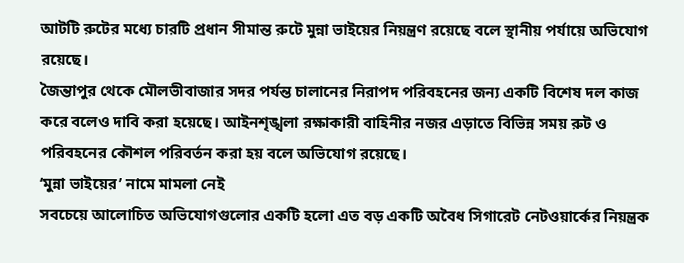আটটি রুটের মধ্যে চারটি প্রধান সীমান্ত রুটে মুন্না ভাইয়ের নিয়ন্ত্রণ রয়েছে বলে স্থানীয় পর্যায়ে অভিযোগ রয়েছে।
জৈন্তাপুর থেকে মৌলভীবাজার সদর পর্যন্ত চালানের নিরাপদ পরিবহনের জন্য একটি বিশেষ দল কাজ করে বলেও দাবি করা হয়েছে। আইনশৃঙ্খলা রক্ষাকারী বাহিনীর নজর এড়াতে বিভিন্ন সময় রুট ও পরিবহনের কৌশল পরিবর্তন করা হয় বলে অভিযোগ রয়েছে।
‘মুন্না ভাইয়ের’ নামে মামলা নেই
সবচেয়ে আলোচিত অভিযোগগুলোর একটি হলো এত বড় একটি অবৈধ সিগারেট নেটওয়ার্কের নিয়ন্ত্রক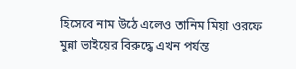হিসেবে নাম উঠে এলেও তানিম মিয়া ওরফে মুন্না ভাইয়ের বিরুদ্ধে এখন পর্যন্ত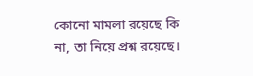কোনো মামলা রয়েছে কি না, তা নিয়ে প্রশ্ন রয়েছে।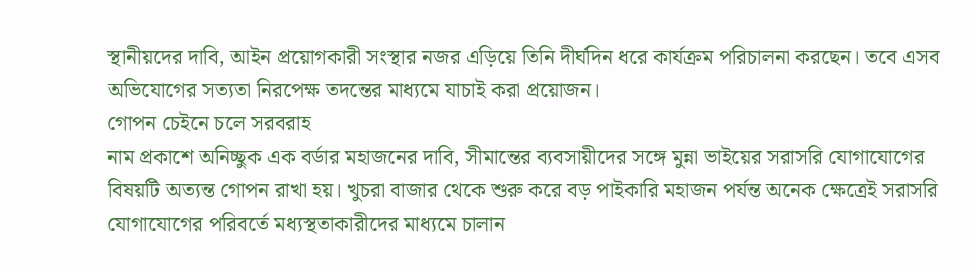স্থানীয়দের দাবি, আইন প্রয়োগকারী সংস্থার নজর এড়িয়ে তিনি দীর্ঘদিন ধরে কার্যক্রম পরিচালনা করছেন। তবে এসব অভিযোগের সত্যতা নিরপেক্ষ তদন্তের মাধ্যমে যাচাই করা প্রয়োজন।
গোপন চেইনে চলে সরবরাহ
নাম প্রকাশে অনিচ্ছুক এক বর্ডার মহাজনের দাবি, সীমান্তের ব্যবসায়ীদের সঙ্গে মুন্না ভাইয়ের সরাসরি যোগাযোগের বিষয়টি অত্যন্ত গোপন রাখা হয়। খুচরা বাজার থেকে শুরু করে বড় পাইকারি মহাজন পর্যন্ত অনেক ক্ষেত্রেই সরাসরি যোগাযোগের পরিবর্তে মধ্যস্থতাকারীদের মাধ্যমে চালান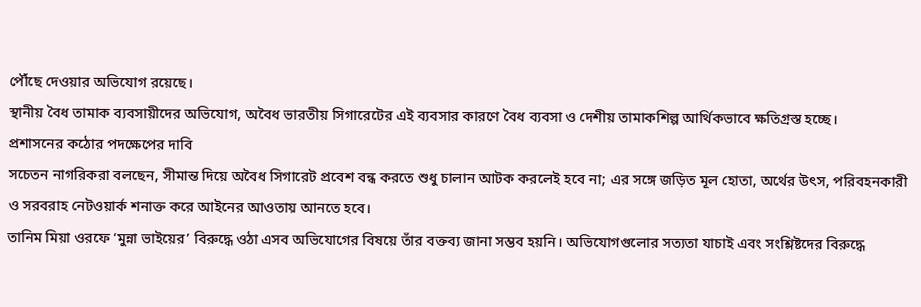পৌঁছে দেওয়ার অভিযোগ রয়েছে।
স্থানীয় বৈধ তামাক ব্যবসায়ীদের অভিযোগ, অবৈধ ভারতীয় সিগারেটের এই ব্যবসার কারণে বৈধ ব্যবসা ও দেশীয় তামাকশিল্প আর্থিকভাবে ক্ষতিগ্রস্ত হচ্ছে।
প্রশাসনের কঠোর পদক্ষেপের দাবি
সচেতন নাগরিকরা বলছেন, সীমান্ত দিয়ে অবৈধ সিগারেট প্রবেশ বন্ধ করতে শুধু চালান আটক করলেই হবে না; এর সঙ্গে জড়িত মূল হোতা, অর্থের উৎস, পরিবহনকারী ও সরবরাহ নেটওয়ার্ক শনাক্ত করে আইনের আওতায় আনতে হবে।
তানিম মিয়া ওরফে ‘মুন্না ভাইয়ের’ বিরুদ্ধে ওঠা এসব অভিযোগের বিষয়ে তাঁর বক্তব্য জানা সম্ভব হয়নি। অভিযোগগুলোর সত্যতা যাচাই এবং সংশ্লিষ্টদের বিরুদ্ধে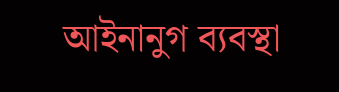আইনানুগ ব্যবস্থা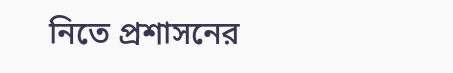নিতে প্রশাসনের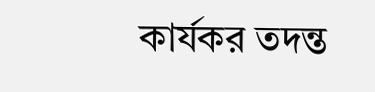কার্যকর তদন্ত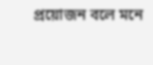প্রয়োজন বলে মনে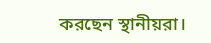করছেন স্থানীয়রা।